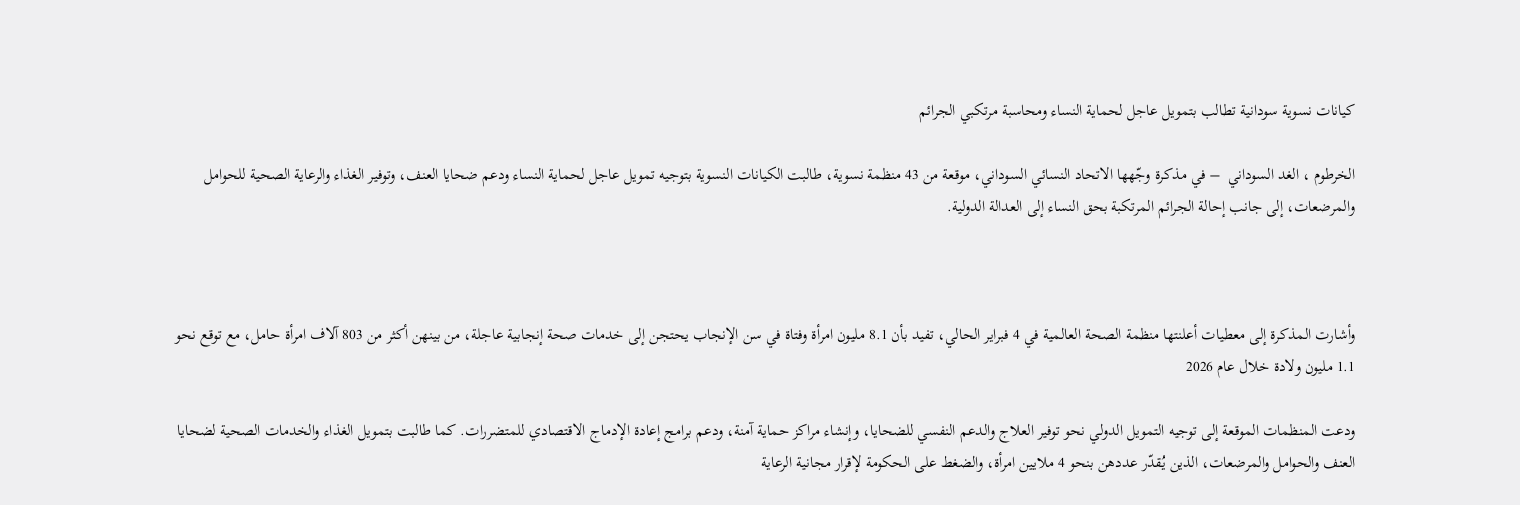كيانات نسوية سودانية تطالب بتمويل عاجل لحماية النساء ومحاسبة مرتكبي الجرائم

الخرطوم ، الغد السوداني  – في مذكرة وجّهها الاتحاد النسائي السوداني، موقعة من 43 منظمة نسوية، طالبت الكيانات النسوية بتوجيه تمويل عاجل لحماية النساء ودعم ضحايا العنف، وتوفير الغذاء والرعاية الصحية للحوامل والمرضعات، إلى جانب إحالة الجرائم المرتكبة بحق النساء إلى العدالة الدولية.



وأشارت المذكرة إلى معطيات أعلنتها منظمة الصحة العالمية في 4 فبراير الحالي، تفيد بأن 8.1 مليون امرأة وفتاة في سن الإنجاب يحتجن إلى خدمات صحة إنجابية عاجلة، من بينهن أكثر من 803 آلاف امرأة حامل، مع توقع نحو 1.1 مليون ولادة خلال عام 2026

ودعت المنظمات الموقعة إلى توجيه التمويل الدولي نحو توفير العلاج والدعم النفسي للضحايا، وإنشاء مراكز حماية آمنة، ودعم برامج إعادة الإدماج الاقتصادي للمتضررات. كما طالبت بتمويل الغذاء والخدمات الصحية لضحايا العنف والحوامل والمرضعات، الذين يُقدّر عددهن بنحو 4 ملايين امرأة، والضغط على الحكومة لإقرار مجانية الرعاية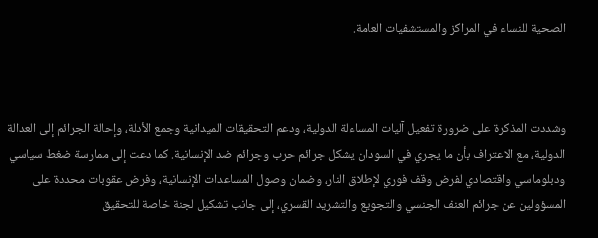الصحية للنساء في المراكز والمستشفيات العامة.



وشددت المذكرة على ضرورة تفعيل آليات المساءلة الدولية، ودعم التحقيقات الميدانية وجمع الأدلة، وإحالة الجرائم إلى العدالة الدولية، مع الاعتراف بأن ما يجري في السودان يشكل جرائم حرب وجرائم ضد الإنسانية. كما دعت إلى ممارسة ضغط سياسي ودبلوماسي واقتصادي لفرض وقف فوري لإطلاق النار، وضمان وصول المساعدات الإنسانية، وفرض عقوبات محددة على المسؤولين عن جرائم العنف الجنسي والتجويع والتشريد القسري، إلى جانب تشكيل لجنة خاصة للتحقيق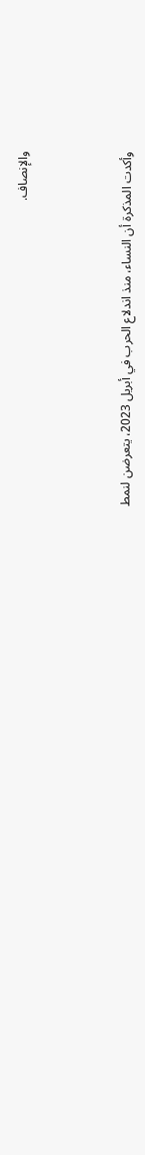والإنصاف.



وأكدت المذكرة أن النساء، منذ اندلاع الحرب في أبريل 2023، يتعرضن لنمط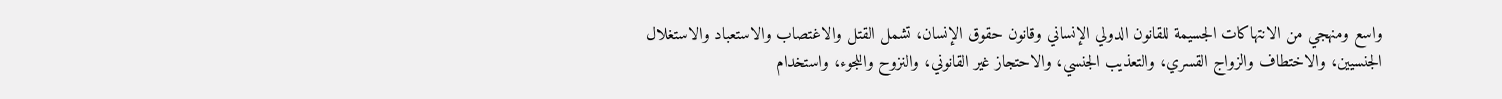واسع ومنهجي من الانتهاكات الجسيمة للقانون الدولي الإنساني وقانون حقوق الإنسان، تشمل القتل والاغتصاب والاستعباد والاستغلال الجنسيين، والاختطاف والزواج القسري، والتعذيب الجنسي، والاحتجاز غير القانوني، والنزوح واللجوء، واستخدام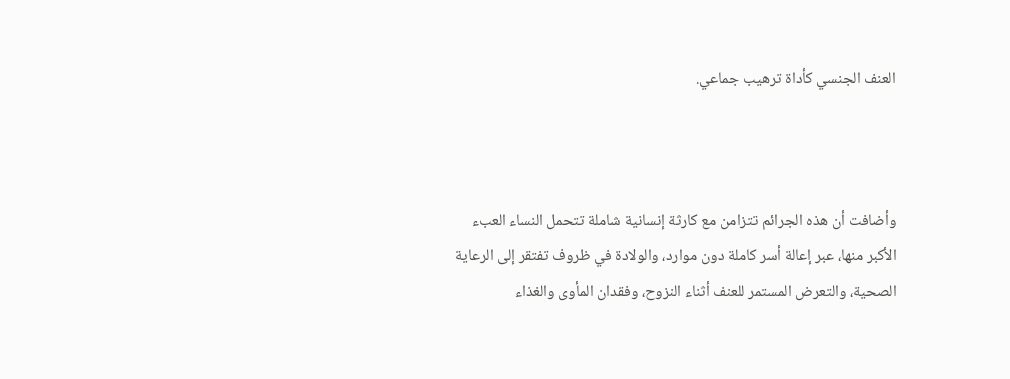العنف الجنسي كأداة ترهيب جماعي.



وأضافت أن هذه الجرائم تتزامن مع كارثة إنسانية شاملة تتحمل النساء العبء الأكبر منها، عبر إعالة أسر كاملة دون موارد، والولادة في ظروف تفتقر إلى الرعاية الصحية، والتعرض المستمر للعنف أثناء النزوح، وفقدان المأوى والغذاء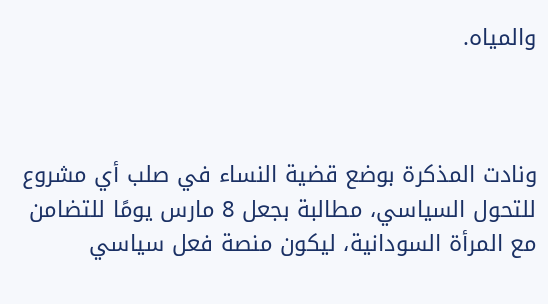والمياه.



ونادت المذكرة بوضع قضية النساء في صلب أي مشروع للتحول السياسي، مطالبة بجعل 8 مارس يومًا للتضامن مع المرأة السودانية، ليكون منصة فعل سياسي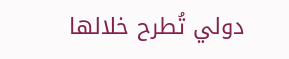دولي تُطرح خلالها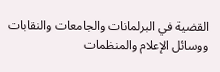القضية في البرلمانات والجامعات والنقابات ووسائل الإعلام والمنظمات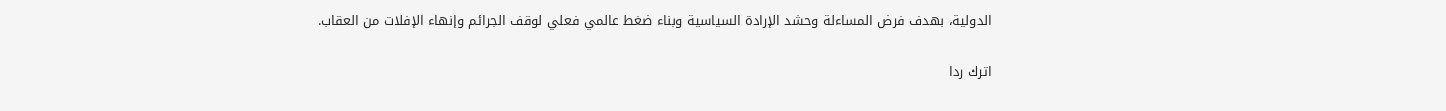الدولية، بهدف فرض المساءلة وحشد الإرادة السياسية وبناء ضغط عالمي فعلي لوقف الجرائم وإنهاء الإفلات من العقاب.

اترك ردا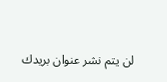لن يتم نشر عنوان بريدك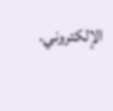الإلكتروني.